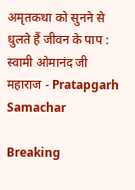अमृतकथा को सुनने से धुलते हैं जीवन के पाप : स्वामी ओमानंद जी महाराज - Pratapgarh Samachar

Breaking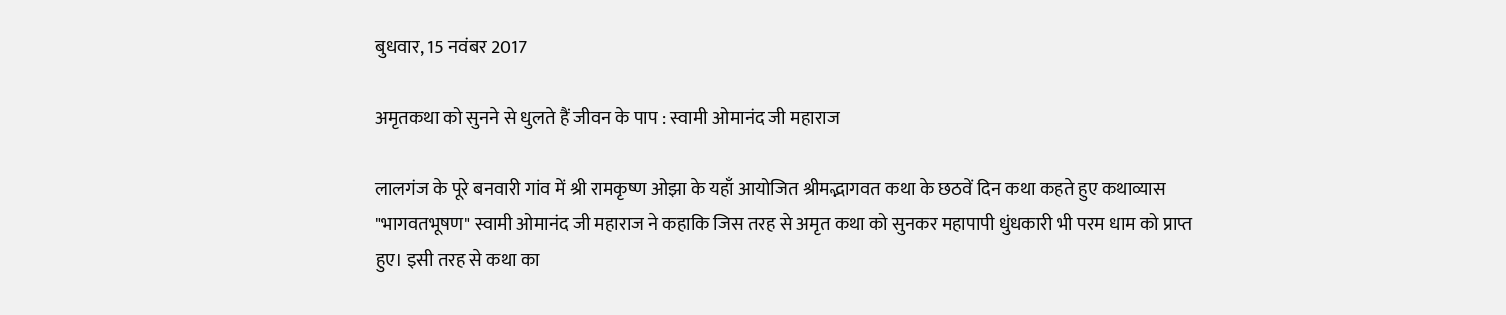बुधवार, 15 नवंबर 2017

अमृतकथा को सुनने से धुलते हैं जीवन के पाप : स्वामी ओमानंद जी महाराज

लालगंज के पूरे बनवारी गांव में श्री रामकृष्ण ओझा के यहाँ आयोजित श्रीमद्भागवत कथा के छठवें दिन कथा कहते हुए कथाव्यास "भागवतभूषण" स्वामी ओमानंद जी महाराज ने कहाकि जिस तरह से अमृत कथा को सुनकर महापापी धुंधकारी भी परम धाम को प्राप्त हुए। इसी तरह से कथा का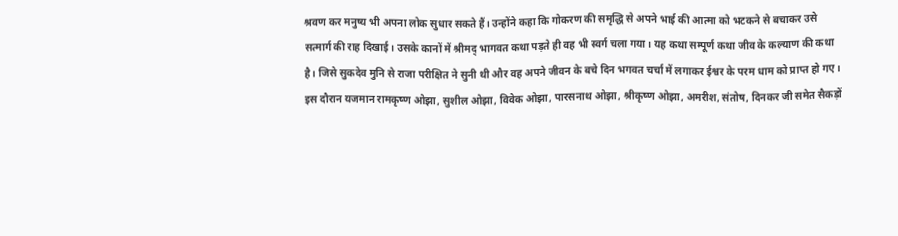श्रवण कर मनुष्य भी अपना लोक सुधार सकते हैं। उन्होंने कहा कि गोकरण की समृद्धि से अपने भाई की आत्मा को भटकने से बचाकर उसे सत्मार्ग की राह दिखाई। उसके कानों में श्रीमद् भागवत कथा पड़ते ही वह भी स्वर्ग चला गया। यह कथा सम्पूर्ण कथा जीव के कल्याण की कथा है। जिसे सुकदेव मुनि से राजा परीक्षित ने सुनी थी और वह अपने जीवन के बचे दिन भगवत चर्चा में लगाकर ईश्वर के परम धाम को प्राप्त हो गए।
इस दौरान यजमान रामकृष्ण ओझा, सुशील ओझा, विवेक ओझा, पारसनाथ ओझा, श्रीकृष्ण ओझा, अमरीश, संतोष, दिनकर जी समेत सैकड़ों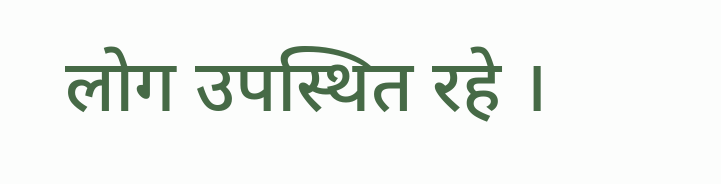लोग उपस्थित रहे ।